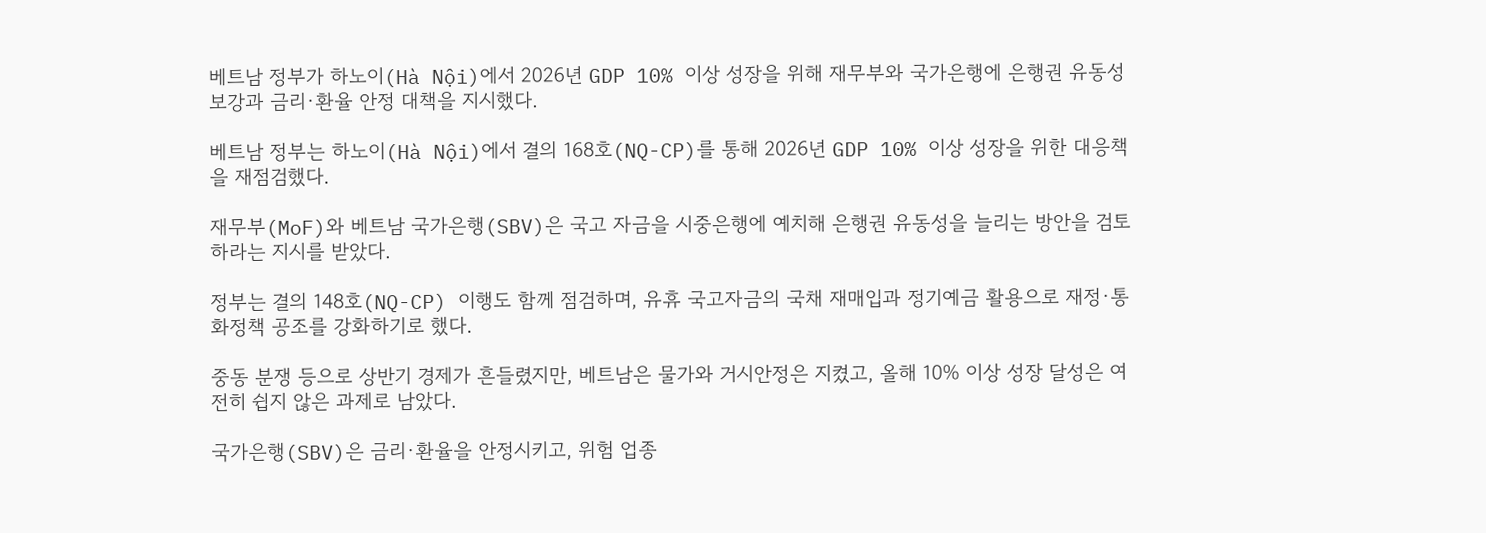베트남 정부가 하노이(Hà Nội)에서 2026년 GDP 10% 이상 성장을 위해 재무부와 국가은행에 은행권 유동성 보강과 금리·환율 안정 대책을 지시했다.

베트남 정부는 하노이(Hà Nội)에서 결의 168호(NQ-CP)를 통해 2026년 GDP 10% 이상 성장을 위한 대응책을 재점검했다.

재무부(MoF)와 베트남 국가은행(SBV)은 국고 자금을 시중은행에 예치해 은행권 유동성을 늘리는 방안을 검토하라는 지시를 받았다.

정부는 결의 148호(NQ-CP) 이행도 함께 점검하며, 유휴 국고자금의 국채 재매입과 정기예금 활용으로 재정·통화정책 공조를 강화하기로 했다.

중동 분쟁 등으로 상반기 경제가 흔들렸지만, 베트남은 물가와 거시안정은 지켰고, 올해 10% 이상 성장 달성은 여전히 쉽지 않은 과제로 남았다.

국가은행(SBV)은 금리·환율을 안정시키고, 위험 업종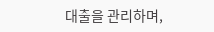대출을 관리하며,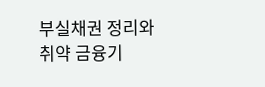부실채권 정리와 취약 금융기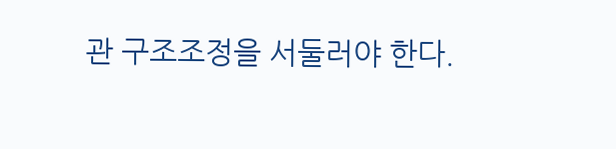관 구조조정을 서둘러야 한다.